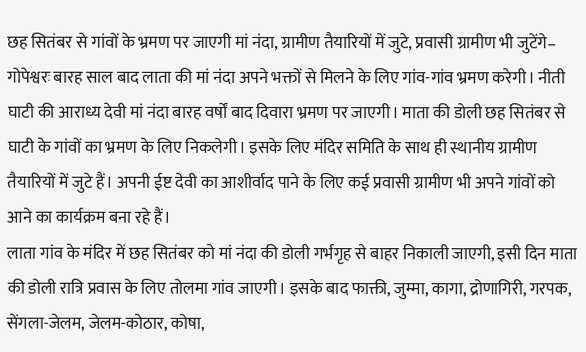छह सितंबर से गांवों के भ्रमण पर जाएगी मां नंदा, ग्रामीण तैयारियों में जुटे, प्रवासी ग्रामीण भी जुटेंगे–
गोपेश्वरः बारह साल बाद लाता की मां नंदा अपने भक्तों से मिलने के लिए गांव-गांव भ्रमण करेगी। नीती घाटी की आराध्य देवी मां नंदा बारह वर्षों बाद दिवारा भ्रमण पर जाएगी। माता की डोली छह सितंबर से घाटी के गांवों का भ्रमण के लिए निकलेगी। इसके लिए मंदिर समिति के साथ ही स्थानीय ग्रामीण तैयारियों में जुटे हैं। अपनी ईष्ट देवी का आशीर्वाद पाने के लिए कई प्रवासी ग्रामीण भी अपने गांवों को आने का कार्यक्रम बना रहे हैं।
लाता गांव के मंदिर में छह सितंबर को मां नंदा की डोली गर्भगृह से बाहर निकाली जाएगी, इसी दिन माता की डोली रात्रि प्रवास के लिए तोलमा गांव जाएगी। इसके बाद फाक्ती, जुम्मा, कागा, द्रोणागिरी, गरपक, सेंगला-जेलम, जेलम-कोठार, कोषा,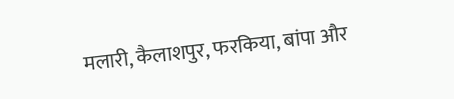मलारी, कैलाशपुर, फरकिया, बांपा और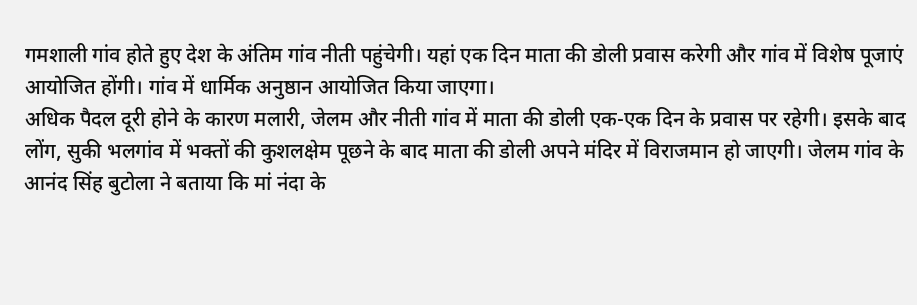गमशाली गांव होते हुए देश के अंतिम गांव नीती पहुंचेगी। यहां एक दिन माता की डोली प्रवास करेगी और गांव में विशेष पूजाएं आयोजित होंगी। गांव में धार्मिक अनुष्ठान आयोजित किया जाएगा।
अधिक पैदल दूरी होने के कारण मलारी, जेलम और नीती गांव में माता की डोली एक-एक दिन के प्रवास पर रहेगी। इसके बाद लोंग, सुकी भलगांव में भक्तों की कुशलक्षेम पूछने के बाद माता की डोली अपने मंदिर में विराजमान हो जाएगी। जेलम गांव के आनंद सिंह बुटोला ने बताया कि मां नंदा के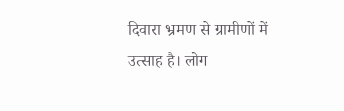दिवारा भ्रमण से ग्रामीणों में उत्साह है। लोग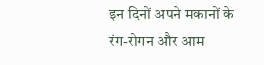इन दिनों अपने मकानों के रंग-रोगन और आम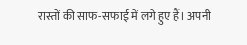रास्तों की साफ-सफाई में लगे हुए हैं। अपनी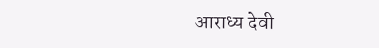आराध्य देवी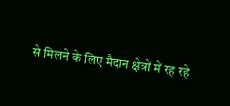से मिलने के लिए मैदान क्षेत्रों में रह रहे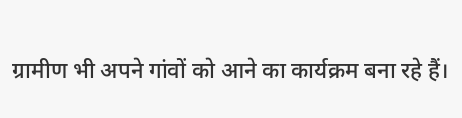ग्रामीण भी अपने गांवों को आने का कार्यक्रम बना रहे हैं।